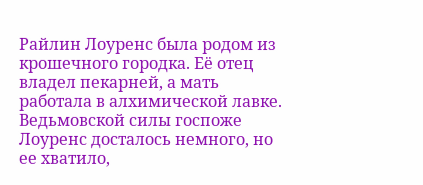Райлин Лоуренс была родом из крошечного городка. Её отец владел пекарней, а мать работала в алхимической лавке. Ведьмовской силы госпоже Лоуренс досталось немного, но ее хватило,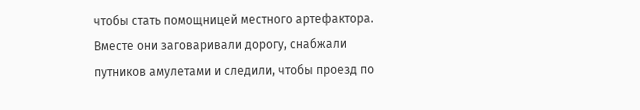чтобы стать помощницей местного артефактора. Вместе они заговаривали дорогу, снабжали путников амулетами и следили, чтобы проезд по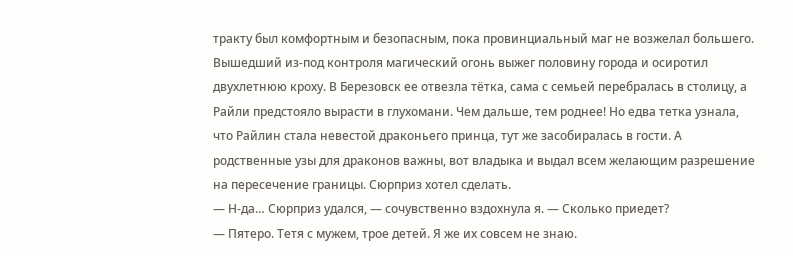тракту был комфортным и безопасным, пока провинциальный маг не возжелал большего. Вышедший из-под контроля магический огонь выжег половину города и осиротил двухлетнюю кроху. В Березовск ее отвезла тётка, сама с семьей перебралась в столицу, а Райли предстояло вырасти в глухомани. Чем дальше, тем роднее! Но едва тетка узнала, что Райлин стала невестой драконьего принца, тут же засобиралась в гости. А родственные узы для драконов важны, вот владыка и выдал всем желающим разрешение на пересечение границы. Сюрприз хотел сделать.
— Н-да… Сюрприз удался, — сочувственно вздохнула я. — Сколько приедет?
— Пятеро. Тетя с мужем, трое детей. Я же их совсем не знаю.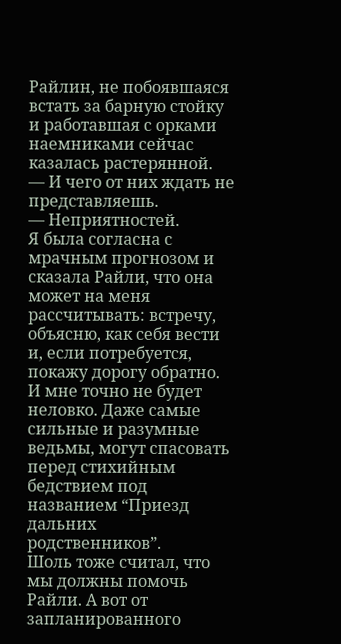Райлин, не побоявшаяся встать за барную стойку и работавшая с орками наемниками сейчас казалась растерянной.
— И чего от них ждать не представляешь.
— Неприятностей.
Я была согласна с мрачным прогнозом и сказала Райли, что она может на меня рассчитывать: встречу, объясню, как себя вести и, если потребуется, покажу дорогу обратно. И мне точно не будет неловко. Даже самые сильные и разумные ведьмы, могут спасовать перед стихийным бедствием под названием “Приезд дальних родственников”.
Шоль тоже считал, что мы должны помочь Райли. А вот от запланированного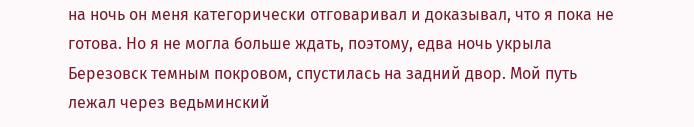на ночь он меня категорически отговаривал и доказывал, что я пока не готова. Но я не могла больше ждать, поэтому, едва ночь укрыла Березовск темным покровом, спустилась на задний двор. Мой путь лежал через ведьминский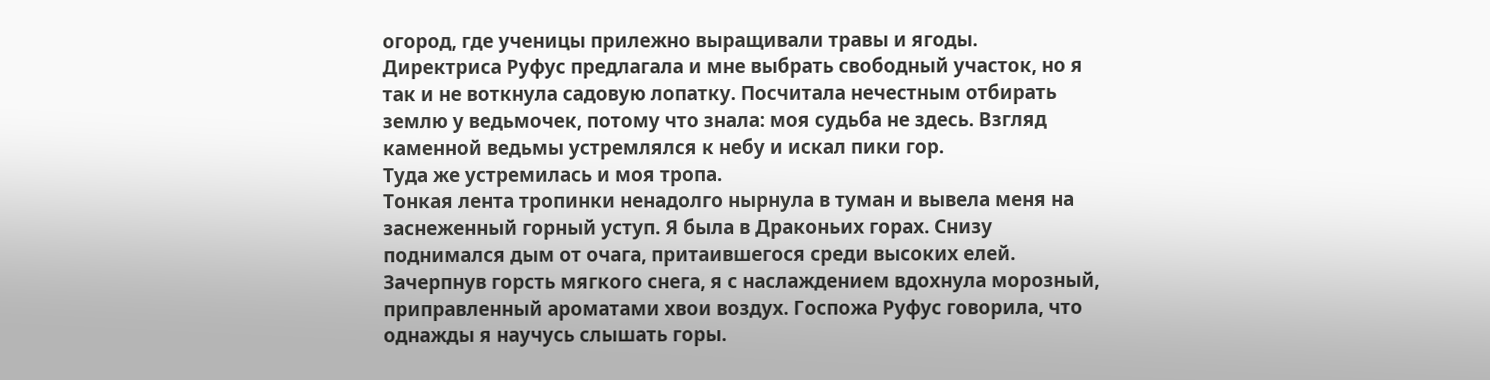огород, где ученицы прилежно выращивали травы и ягоды. Директриса Руфус предлагала и мне выбрать свободный участок, но я так и не воткнула садовую лопатку. Посчитала нечестным отбирать землю у ведьмочек, потому что знала: моя судьба не здесь. Взгляд каменной ведьмы устремлялся к небу и искал пики гор.
Туда же устремилась и моя тропа.
Тонкая лента тропинки ненадолго нырнула в туман и вывела меня на заснеженный горный уступ. Я была в Драконьих горах. Снизу поднимался дым от очага, притаившегося среди высоких елей. Зачерпнув горсть мягкого снега, я с наслаждением вдохнула морозный, приправленный ароматами хвои воздух. Госпожа Руфус говорила, что однажды я научусь слышать горы.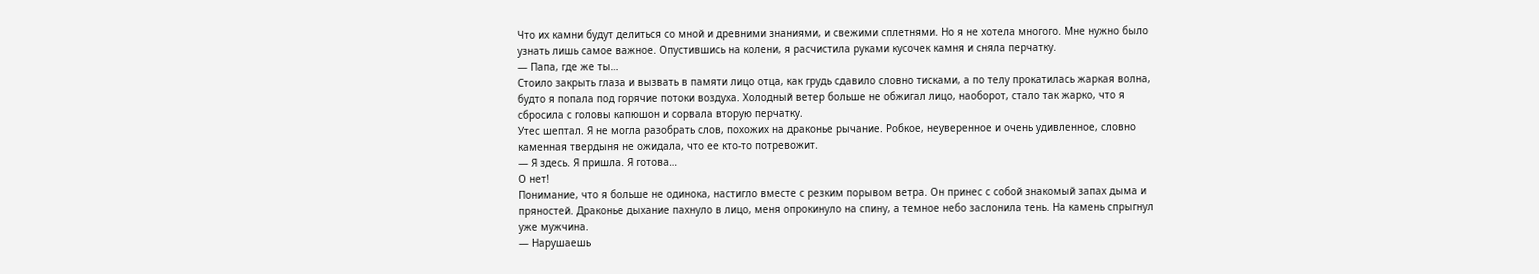Что их камни будут делиться со мной и древними знаниями, и свежими сплетнями. Но я не хотела многого. Мне нужно было узнать лишь самое важное. Опустившись на колени, я расчистила руками кусочек камня и сняла перчатку.
— Папа, где же ты…
Стоило закрыть глаза и вызвать в памяти лицо отца, как грудь сдавило словно тисками, а по телу прокатилась жаркая волна, будто я попала под горячие потоки воздуха. Холодный ветер больше не обжигал лицо, наоборот, стало так жарко, что я сбросила с головы капюшон и сорвала вторую перчатку.
Утес шептал. Я не могла разобрать слов, похожих на драконье рычание. Робкое, неуверенное и очень удивленное, словно каменная твердыня не ожидала, что ее кто-то потревожит.
— Я здесь. Я пришла. Я готова…
О нет!
Понимание, что я больше не одинока, настигло вместе с резким порывом ветра. Он принес с собой знакомый запах дыма и пряностей. Драконье дыхание пахнуло в лицо, меня опрокинуло на спину, а темное небо заслонила тень. На камень спрыгнул уже мужчина.
— Нарушаешь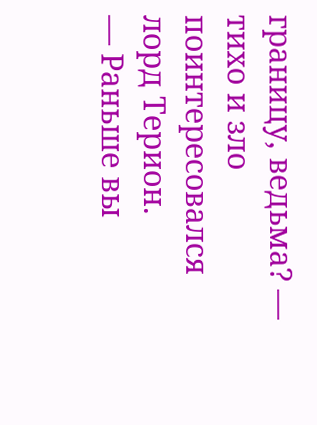границу, ведьма? — тихо и зло поинтересовался лорд Терион.
— Раньше вы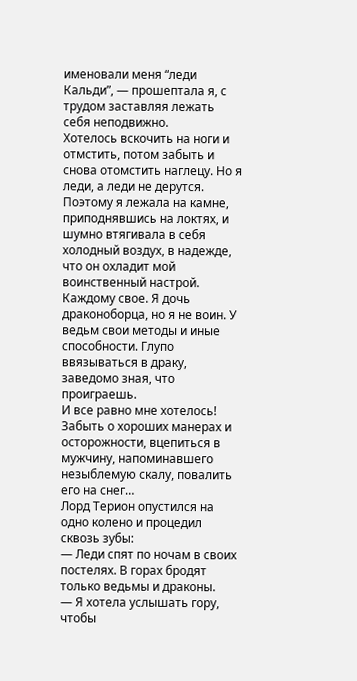именовали меня “леди Кальди”, — прошептала я, с трудом заставляя лежать себя неподвижно.
Хотелось вскочить на ноги и отмстить, потом забыть и снова отомстить наглецу. Но я леди, а леди не дерутся. Поэтому я лежала на камне, приподнявшись на локтях, и шумно втягивала в себя холодный воздух, в надежде, что он охладит мой воинственный настрой. Каждому свое. Я дочь драконоборца, но я не воин. У ведьм свои методы и иные способности. Глупо ввязываться в драку, заведомо зная, что проиграешь.
И все равно мне хотелось!
Забыть о хороших манерах и осторожности, вцепиться в мужчину, напоминавшего незыблемую скалу, повалить его на снег…
Лорд Терион опустился на одно колено и процедил сквозь зубы:
— Леди спят по ночам в своих постелях. В горах бродят только ведьмы и драконы.
— Я хотела услышать гору, чтобы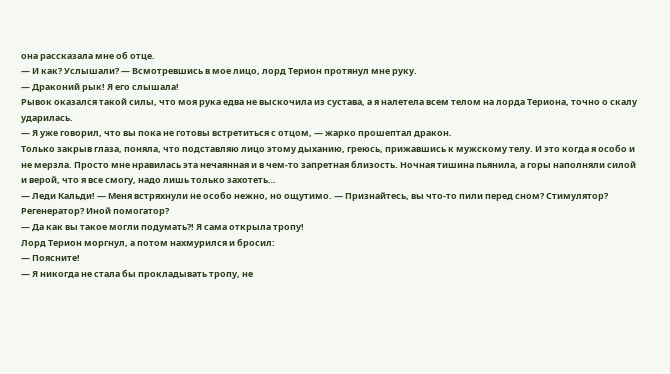она рассказала мне об отце.
— И как? Услышали? — Всмотревшись в мое лицо, лорд Терион протянул мне руку.
— Драконий рык! Я его слышала!
Рывок оказался такой силы, что моя рука едва не выскочила из сустава, а я налетела всем телом на лорда Териона, точно о скалу ударилась.
— Я уже говорил, что вы пока не готовы встретиться с отцом, — жарко прошептал дракон.
Только закрыв глаза, поняла, что подставляю лицо этому дыханию, греюсь, прижавшись к мужскому телу. И это когда я особо и не мерзла. Просто мне нравилась эта нечаянная и в чем-то запретная близость. Ночная тишина пьянила, а горы наполняли силой и верой, что я все смогу, надо лишь только захотеть…
— Леди Кальди! — Меня встряхнули не особо нежно, но ощутимо. — Признайтесь, вы что-то пили перед сном? Стимулятор? Регенератор? Иной помогатор?
— Да как вы такое могли подумать?! Я сама открыла тропу!
Лорд Терион моргнул, а потом нахмурился и бросил:
— Поясните!
— Я никогда не стала бы прокладывать тропу, не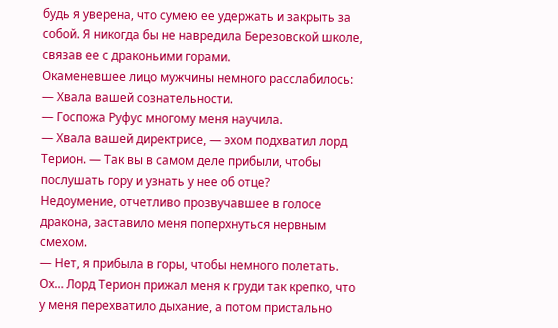будь я уверена, что сумею ее удержать и закрыть за собой. Я никогда бы не навредила Березовской школе, связав ее с драконьими горами.
Окаменевшее лицо мужчины немного расслабилось:
— Хвала вашей сознательности.
— Госпожа Руфус многому меня научила.
— Хвала вашей директрисе, — эхом подхватил лорд Терион. — Так вы в самом деле прибыли, чтобы послушать гору и узнать у нее об отце?
Недоумение, отчетливо прозвучавшее в голосе дракона, заставило меня поперхнуться нервным смехом.
— Нет, я прибыла в горы, чтобы немного полетать.
Ох… Лорд Терион прижал меня к груди так крепко, что у меня перехватило дыхание, а потом пристально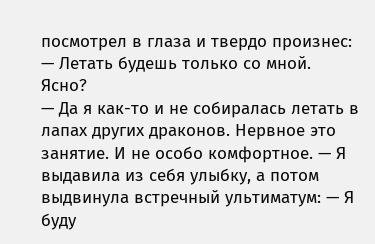посмотрел в глаза и твердо произнес:
— Летать будешь только со мной. Ясно?
— Да я как-то и не собиралась летать в лапах других драконов. Нервное это занятие. И не особо комфортное. — Я выдавила из себя улыбку, а потом выдвинула встречный ультиматум: — Я буду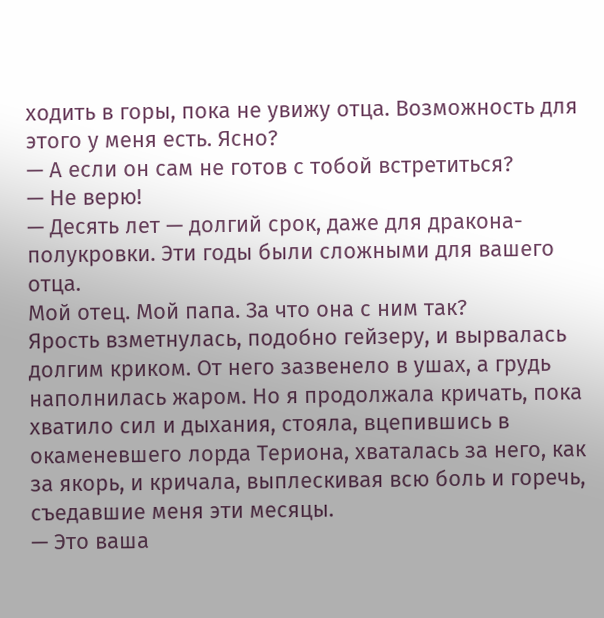ходить в горы, пока не увижу отца. Возможность для этого у меня есть. Ясно?
— А если он сам не готов с тобой встретиться?
— Не верю!
— Десять лет — долгий срок, даже для дракона-полукровки. Эти годы были сложными для вашего отца.
Мой отец. Мой папа. За что она с ним так?
Ярость взметнулась, подобно гейзеру, и вырвалась долгим криком. От него зазвенело в ушах, а грудь наполнилась жаром. Но я продолжала кричать, пока хватило сил и дыхания, стояла, вцепившись в окаменевшего лорда Териона, хваталась за него, как за якорь, и кричала, выплескивая всю боль и горечь, съедавшие меня эти месяцы.
— Это ваша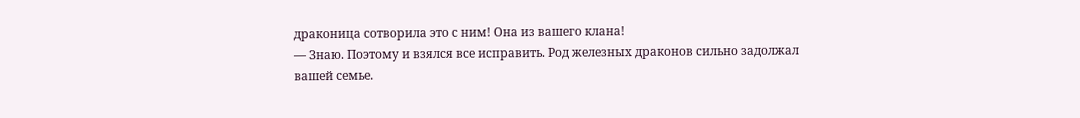драконица сотворила это с ним! Она из вашего клана!
— Знаю. Поэтому и взялся все исправить. Род железных драконов сильно задолжал вашей семье.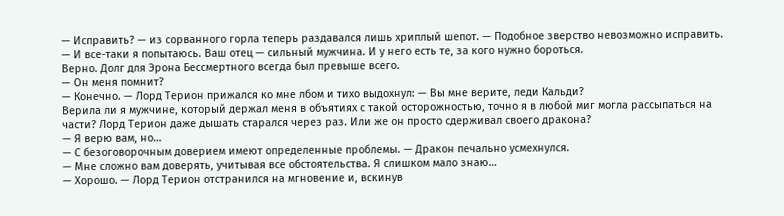— Исправить? — из сорванного горла теперь раздавался лишь хриплый шепот. — Подобное зверство невозможно исправить.
— И все-таки я попытаюсь. Ваш отец — сильный мужчина. И у него есть те, за кого нужно бороться.
Верно. Долг для Эрона Бессмертного всегда был превыше всего.
— Он меня помнит?
— Конечно. — Лорд Терион прижался ко мне лбом и тихо выдохнул: — Вы мне верите, леди Кальди?
Верила ли я мужчине, который держал меня в объятиях с такой осторожностью, точно я в любой миг могла рассыпаться на части? Лорд Терион даже дышать старался через раз. Или же он просто сдерживал своего дракона?
— Я верю вам, но…
— С безоговорочным доверием имеют определенные проблемы. — Дракон печально усмехнулся.
— Мне сложно вам доверять, учитывая все обстоятельства. Я слишком мало знаю…
— Хорошо. — Лорд Терион отстранился на мгновение и, вскинув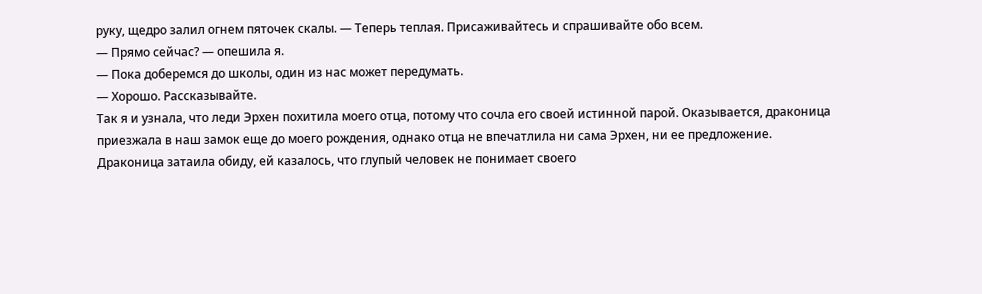руку, щедро залил огнем пяточек скалы. — Теперь теплая. Присаживайтесь и спрашивайте обо всем.
— Прямо сейчас? — опешила я.
— Пока доберемся до школы, один из нас может передумать.
— Хорошо. Рассказывайте.
Так я и узнала, что леди Эрхен похитила моего отца, потому что сочла его своей истинной парой. Оказывается, драконица приезжала в наш замок еще до моего рождения, однако отца не впечатлила ни сама Эрхен, ни ее предложение. Драконица затаила обиду, ей казалось, что глупый человек не понимает своего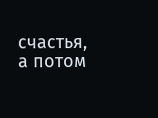счастья, а потом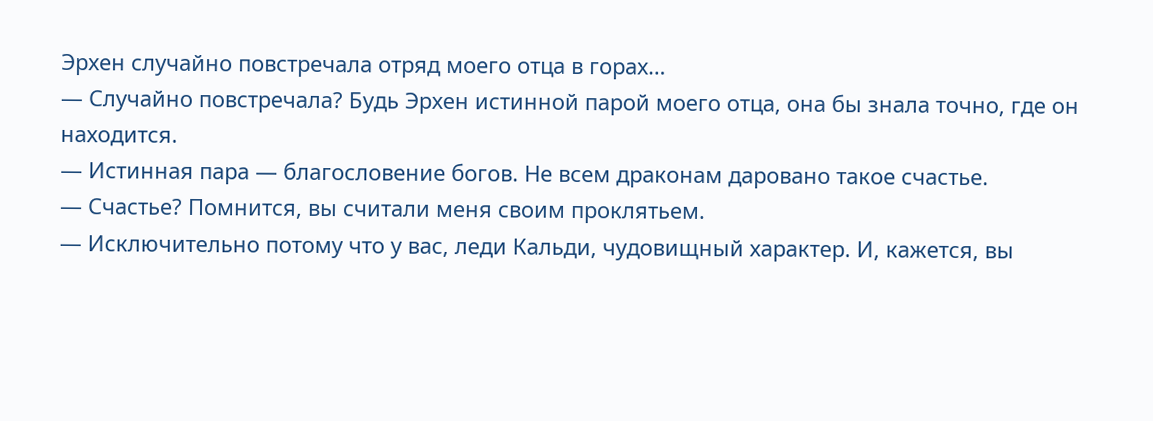Эрхен случайно повстречала отряд моего отца в горах…
— Случайно повстречала? Будь Эрхен истинной парой моего отца, она бы знала точно, где он находится.
— Истинная пара — благословение богов. Не всем драконам даровано такое счастье.
— Счастье? Помнится, вы считали меня своим проклятьем.
— Исключительно потому что у вас, леди Кальди, чудовищный характер. И, кажется, вы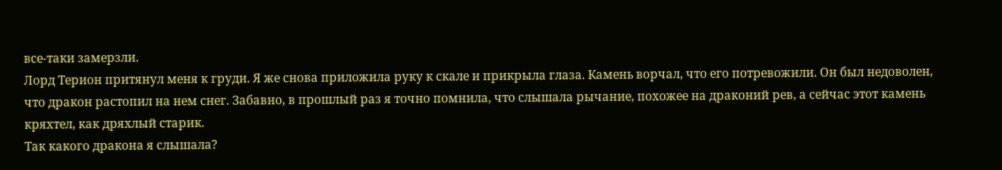все-таки замерзли.
Лорд Терион притянул меня к груди. Я же снова приложила руку к скале и прикрыла глаза. Камень ворчал, что его потревожили. Он был недоволен, что дракон растопил на нем снег. Забавно, в прошлый раз я точно помнила, что слышала рычание, похожее на драконий рев, а сейчас этот камень кряхтел, как дряхлый старик.
Так какого дракона я слышала?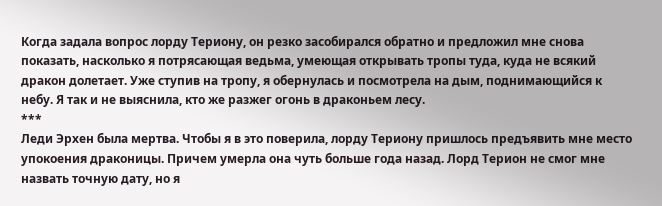Когда задала вопрос лорду Териону, он резко засобирался обратно и предложил мне снова показать, насколько я потрясающая ведьма, умеющая открывать тропы туда, куда не всякий дракон долетает. Уже ступив на тропу, я обернулась и посмотрела на дым, поднимающийся к небу. Я так и не выяснила, кто же разжег огонь в драконьем лесу.
***
Леди Эрхен была мертва. Чтобы я в это поверила, лорду Териону пришлось предъявить мне место упокоения драконицы. Причем умерла она чуть больше года назад. Лорд Терион не смог мне назвать точную дату, но я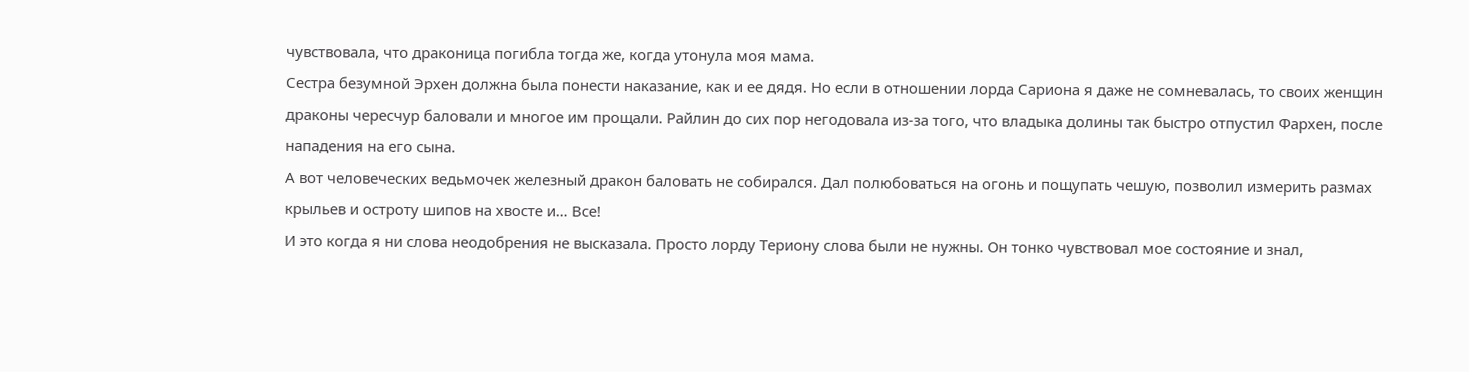чувствовала, что драконица погибла тогда же, когда утонула моя мама.
Сестра безумной Эрхен должна была понести наказание, как и ее дядя. Но если в отношении лорда Сариона я даже не сомневалась, то своих женщин драконы чересчур баловали и многое им прощали. Райлин до сих пор негодовала из-за того, что владыка долины так быстро отпустил Фархен, после нападения на его сына.
А вот человеческих ведьмочек железный дракон баловать не собирался. Дал полюбоваться на огонь и пощупать чешую, позволил измерить размах крыльев и остроту шипов на хвосте и… Все!
И это когда я ни слова неодобрения не высказала. Просто лорду Териону слова были не нужны. Он тонко чувствовал мое состояние и знал,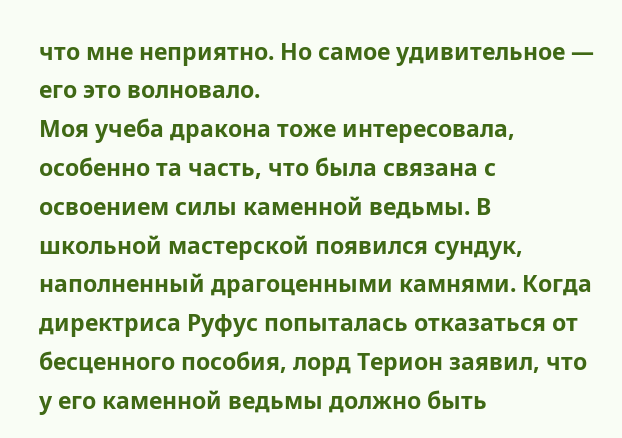что мне неприятно. Но самое удивительное — его это волновало.
Моя учеба дракона тоже интересовала, особенно та часть, что была связана с освоением силы каменной ведьмы. В школьной мастерской появился сундук, наполненный драгоценными камнями. Когда директриса Руфус попыталась отказаться от бесценного пособия, лорд Терион заявил, что у его каменной ведьмы должно быть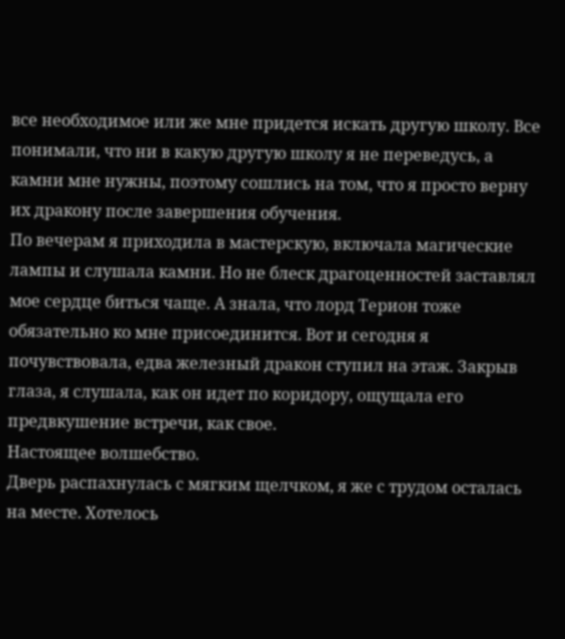все необходимое или же мне придется искать другую школу. Все понимали, что ни в какую другую школу я не переведусь, а камни мне нужны, поэтому сошлись на том, что я просто верну их дракону после завершения обучения.
По вечерам я приходила в мастерскую, включала магические лампы и слушала камни. Но не блеск драгоценностей заставлял мое сердце биться чаще. А знала, что лорд Терион тоже обязательно ко мне присоединится. Вот и сегодня я почувствовала, едва железный дракон ступил на этаж. Закрыв глаза, я слушала, как он идет по коридору, ощущала его предвкушение встречи, как свое.
Настоящее волшебство.
Дверь распахнулась с мягким щелчком, я же с трудом осталась на месте. Хотелось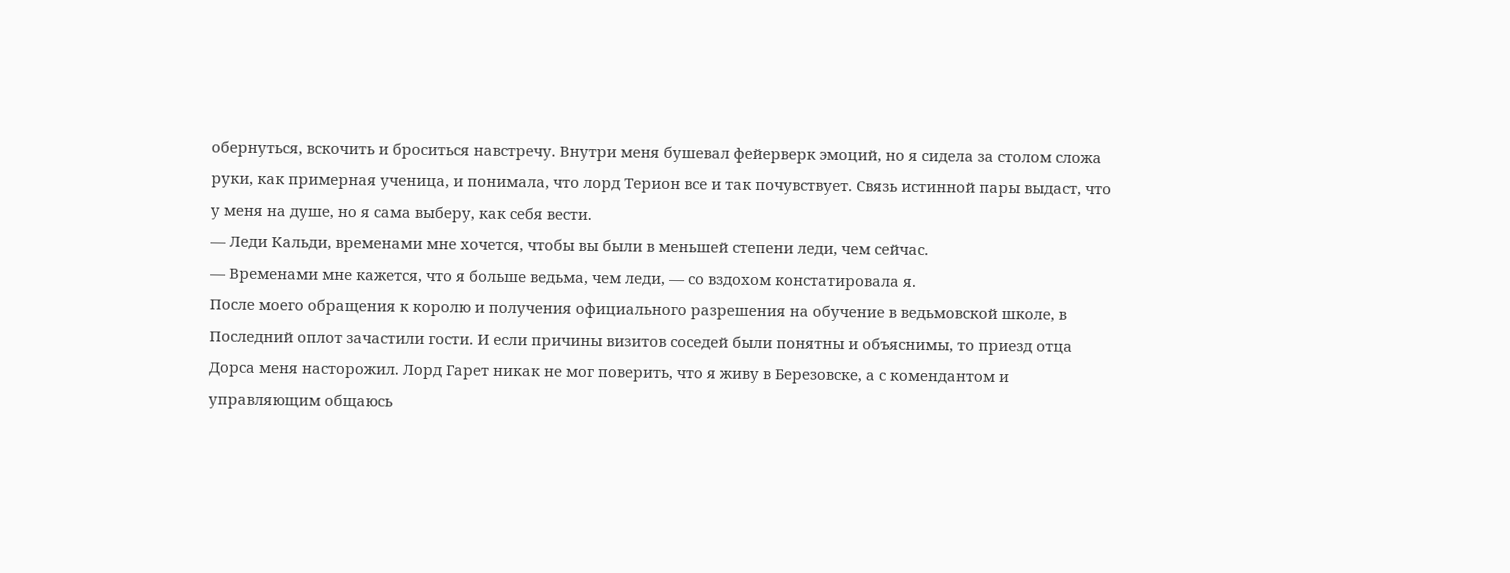обернуться, вскочить и броситься навстречу. Внутри меня бушевал фейерверк эмоций, но я сидела за столом сложа руки, как примерная ученица, и понимала, что лорд Терион все и так почувствует. Связь истинной пары выдаст, что у меня на душе, но я сама выберу, как себя вести.
— Леди Кальди, временами мне хочется, чтобы вы были в меньшей степени леди, чем сейчас.
— Временами мне кажется, что я больше ведьма, чем леди, — со вздохом констатировала я.
После моего обращения к королю и получения официального разрешения на обучение в ведьмовской школе, в Последний оплот зачастили гости. И если причины визитов соседей были понятны и объяснимы, то приезд отца Дорса меня насторожил. Лорд Гарет никак не мог поверить, что я живу в Березовске, а с комендантом и управляющим общаюсь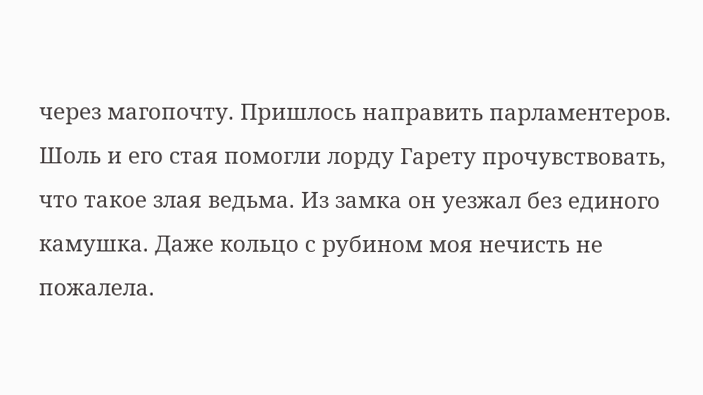через магопочту. Пришлось направить парламентеров. Шоль и его стая помогли лорду Гарету прочувствовать, что такое злая ведьма. Из замка он уезжал без единого камушка. Даже кольцо с рубином моя нечисть не пожалела.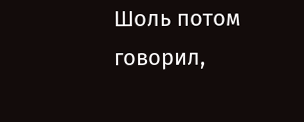Шоль потом говорил,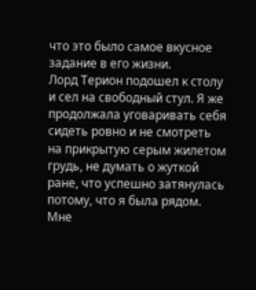что это было самое вкусное задание в его жизни.
Лорд Терион подошел к столу и сел на свободный стул. Я же продолжала уговаривать себя сидеть ровно и не смотреть на прикрытую серым жилетом грудь, не думать о жуткой ране, что успешно затянулась потому, что я была рядом. Мне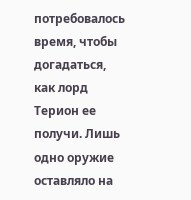потребовалось время, чтобы догадаться, как лорд Терион ее получи. Лишь одно оружие оставляло на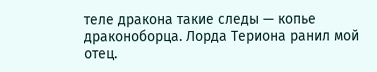теле дракона такие следы — копье драконоборца. Лорда Териона ранил мой отец.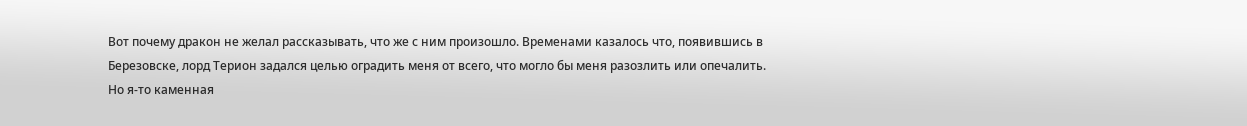Вот почему дракон не желал рассказывать, что же с ним произошло. Временами казалось что, появившись в Березовске, лорд Терион задался целью оградить меня от всего, что могло бы меня разозлить или опечалить.
Но я-то каменная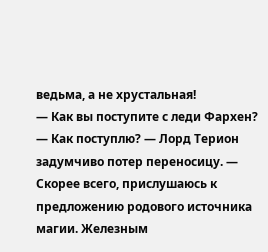ведьма, а не хрустальная!
— Как вы поступите с леди Фархен?
— Как поступлю? — Лорд Терион задумчиво потер переносицу. — Скорее всего, прислушаюсь к предложению родового источника магии. Железным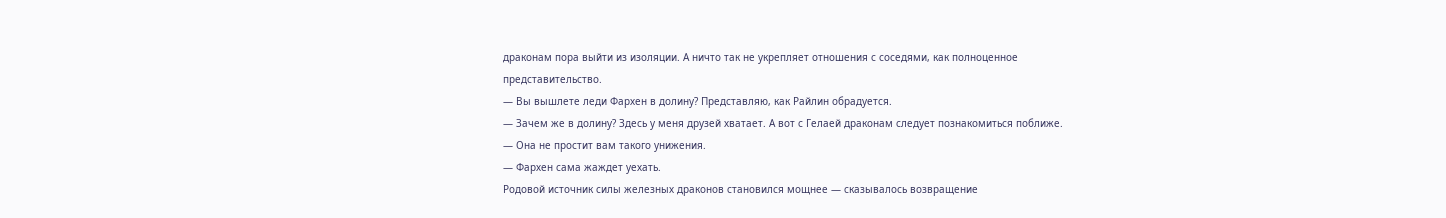драконам пора выйти из изоляции. А ничто так не укрепляет отношения с соседями, как полноценное представительство.
— Вы вышлете леди Фархен в долину? Представляю, как Райлин обрадуется.
— Зачем же в долину? Здесь у меня друзей хватает. А вот с Гелаей драконам следует познакомиться поближе.
— Она не простит вам такого унижения.
— Фархен сама жаждет уехать.
Родовой источник силы железных драконов становился мощнее — сказывалось возвращение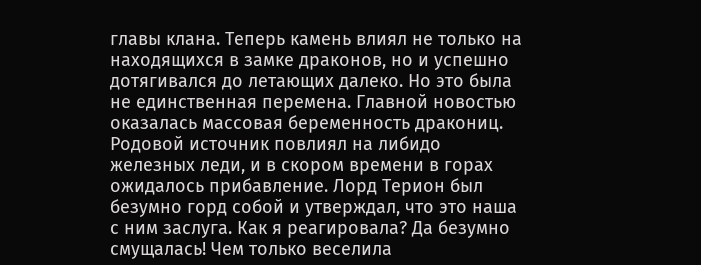главы клана. Теперь камень влиял не только на находящихся в замке драконов, но и успешно дотягивался до летающих далеко. Но это была не единственная перемена. Главной новостью оказалась массовая беременность дракониц. Родовой источник повлиял на либидо железных леди, и в скором времени в горах ожидалось прибавление. Лорд Терион был безумно горд собой и утверждал, что это наша с ним заслуга. Как я реагировала? Да безумно смущалась! Чем только веселила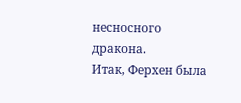несносного дракона.
Итак, Ферхен была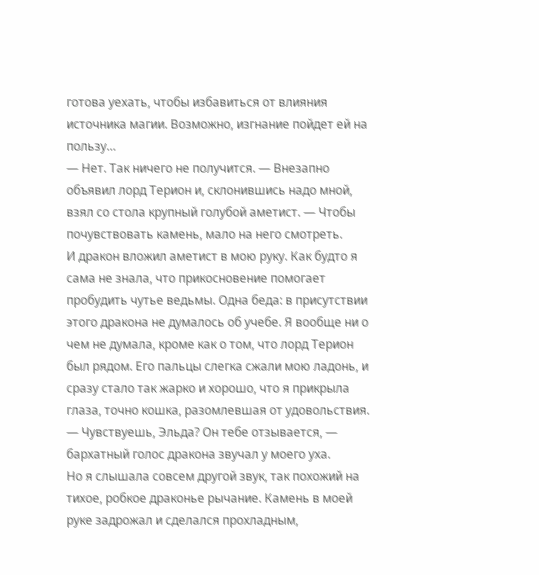готова уехать, чтобы избавиться от влияния источника магии. Возможно, изгнание пойдет ей на пользу…
— Нет. Так ничего не получится. — Внезапно объявил лорд Терион и, склонившись надо мной, взял со стола крупный голубой аметист. — Чтобы почувствовать камень, мало на него смотреть.
И дракон вложил аметист в мою руку. Как будто я сама не знала, что прикосновение помогает пробудить чутье ведьмы. Одна беда: в присутствии этого дракона не думалось об учебе. Я вообще ни о чем не думала, кроме как о том, что лорд Терион был рядом. Его пальцы слегка сжали мою ладонь, и сразу стало так жарко и хорошо, что я прикрыла глаза, точно кошка, разомлевшая от удовольствия.
— Чувствуешь, Эльда? Он тебе отзывается, — бархатный голос дракона звучал у моего уха.
Но я слышала совсем другой звук, так похожий на тихое, робкое драконье рычание. Камень в моей руке задрожал и сделался прохладным,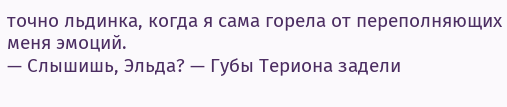точно льдинка, когда я сама горела от переполняющих меня эмоций.
— Слышишь, Эльда? — Губы Териона задели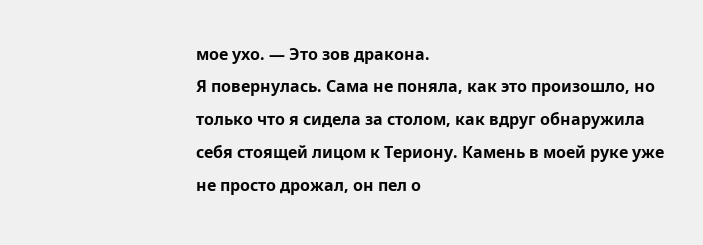мое ухо. — Это зов дракона.
Я повернулась. Сама не поняла, как это произошло, но только что я сидела за столом, как вдруг обнаружила себя стоящей лицом к Териону. Камень в моей руке уже не просто дрожал, он пел о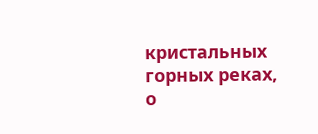кристальных горных реках, о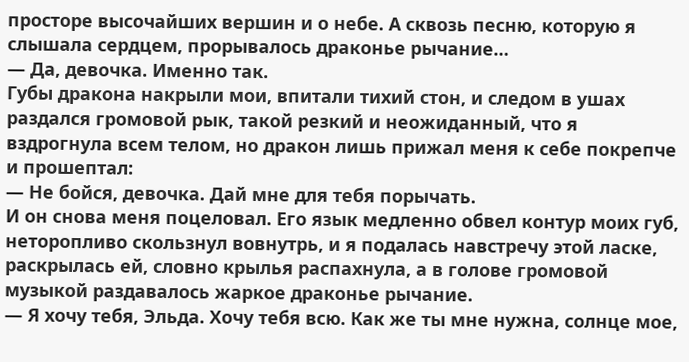просторе высочайших вершин и о небе. А сквозь песню, которую я слышала сердцем, прорывалось драконье рычание…
— Да, девочка. Именно так.
Губы дракона накрыли мои, впитали тихий стон, и следом в ушах раздался громовой рык, такой резкий и неожиданный, что я вздрогнула всем телом, но дракон лишь прижал меня к себе покрепче и прошептал:
— Не бойся, девочка. Дай мне для тебя порычать.
И он снова меня поцеловал. Его язык медленно обвел контур моих губ, неторопливо скользнул вовнутрь, и я подалась навстречу этой ласке, раскрылась ей, словно крылья распахнула, а в голове громовой музыкой раздавалось жаркое драконье рычание.
— Я хочу тебя, Эльда. Хочу тебя всю. Как же ты мне нужна, солнце мое,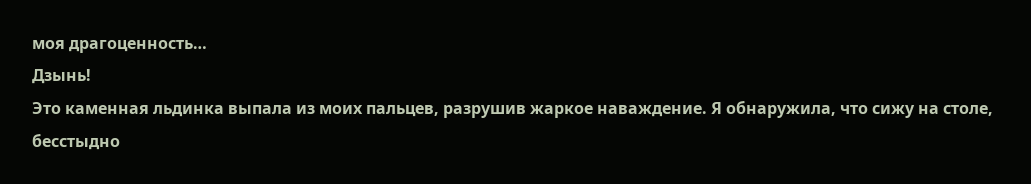моя драгоценность…
Дзынь!
Это каменная льдинка выпала из моих пальцев, разрушив жаркое наваждение. Я обнаружила, что сижу на столе, бесстыдно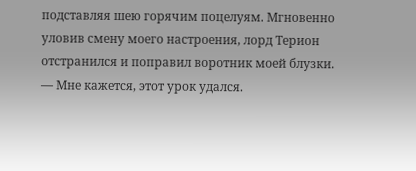подставляя шею горячим поцелуям. Мгновенно уловив смену моего настроения, лорд Терион отстранился и поправил воротник моей блузки.
— Мне кажется, этот урок удался.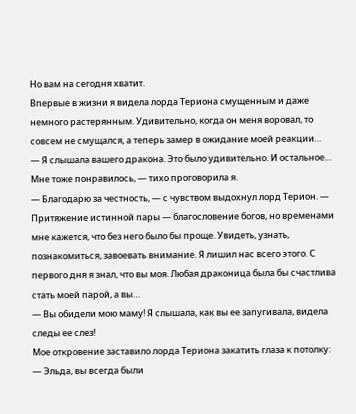Но вам на сегодня хватит.
Впервые в жизни я видела лорда Териона смущенным и даже немного растерянным. Удивительно, когда он меня воровал, то совсем не смущался, а теперь замер в ожидание моей реакции…
— Я слышала вашего дракона. Это было удивительно. И остальное… Мне тоже понравилось, — тихо проговорила я.
— Благодарю за честность, — с чувством выдохнул лорд Терион. — Притяжение истинной пары — благословение богов, но временами мне кажется, что без него было бы проще. Увидеть, узнать, познакомиться, завоевать внимание. Я лишил нас всего этого. С первого дня я знал, что вы моя. Любая драконица была бы счастлива стать моей парой, а вы…
— Вы обидели мою маму! Я слышала, как вы ее запугивала, видела следы ее слез!
Мое откровение заставило лорда Териона закатить глаза к потолку:
— Эльда, вы всегда были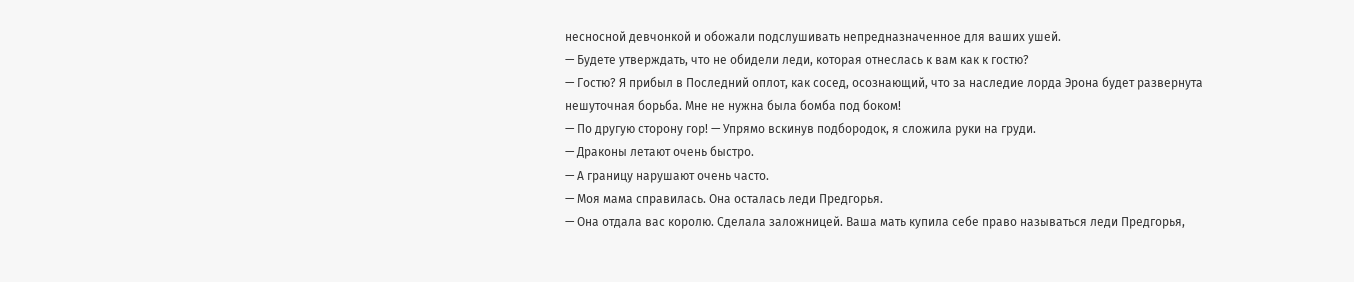несносной девчонкой и обожали подслушивать непредназначенное для ваших ушей.
— Будете утверждать, что не обидели леди, которая отнеслась к вам как к гостю?
— Гостю? Я прибыл в Последний оплот, как сосед, осознающий, что за наследие лорда Эрона будет развернута нешуточная борьба. Мне не нужна была бомба под боком!
— По другую сторону гор! — Упрямо вскинув подбородок, я сложила руки на груди.
— Драконы летают очень быстро.
— А границу нарушают очень часто.
— Моя мама справилась. Она осталась леди Предгорья.
— Она отдала вас королю. Сделала заложницей. Ваша мать купила себе право называться леди Предгорья,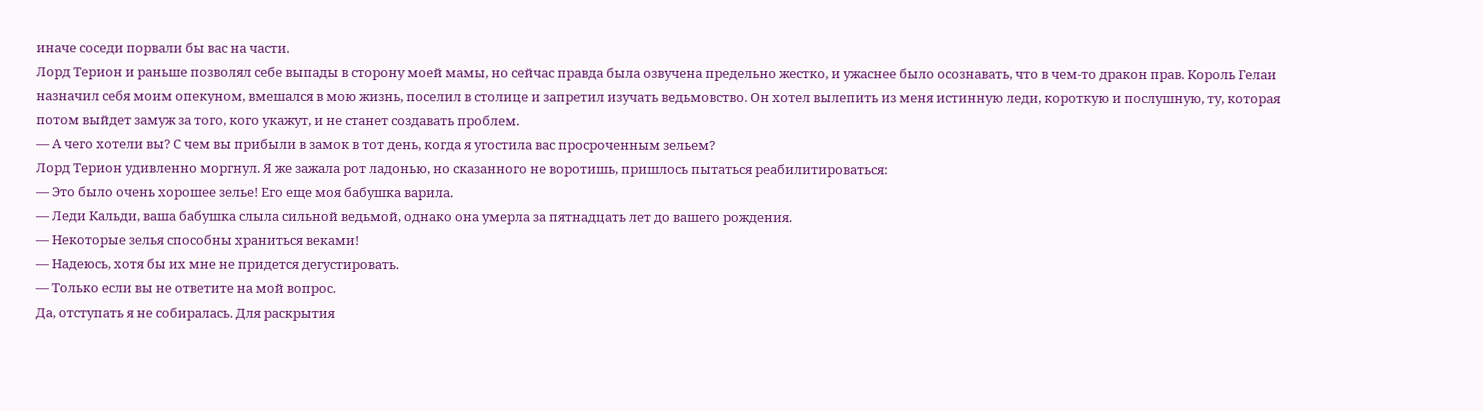иначе соседи порвали бы вас на части.
Лорд Терион и раньше позволял себе выпады в сторону моей мамы, но сейчас правда была озвучена предельно жестко, и ужаснее было осознавать, что в чем-то дракон прав. Король Гелаи назначил себя моим опекуном, вмешался в мою жизнь, поселил в столице и запретил изучать ведьмовство. Он хотел вылепить из меня истинную леди, короткую и послушную, ту, которая потом выйдет замуж за того, кого укажут, и не станет создавать проблем.
— А чего хотели вы? С чем вы прибыли в замок в тот день, когда я угостила вас просроченным зельем?
Лорд Терион удивленно моргнул. Я же зажала рот ладонью, но сказанного не воротишь, пришлось пытаться реабилитироваться:
— Это было очень хорошее зелье! Его еще моя бабушка варила.
— Леди Кальди, ваша бабушка слыла сильной ведьмой, однако она умерла за пятнадцать лет до вашего рождения.
— Некоторые зелья способны храниться веками!
— Надеюсь, хотя бы их мне не придется дегустировать.
— Только если вы не ответите на мой вопрос.
Да, отступать я не собиралась. Для раскрытия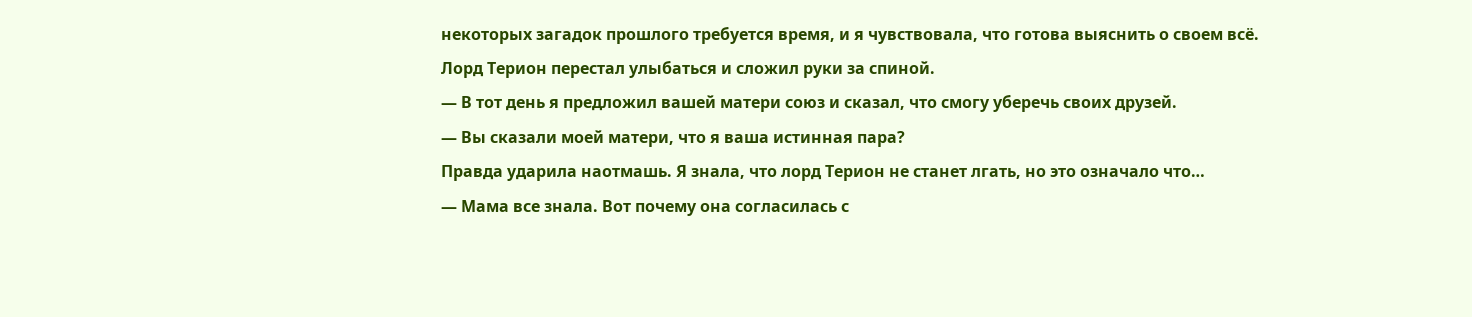некоторых загадок прошлого требуется время, и я чувствовала, что готова выяснить о своем всё.
Лорд Терион перестал улыбаться и сложил руки за спиной.
— В тот день я предложил вашей матери союз и сказал, что смогу уберечь своих друзей.
— Вы сказали моей матери, что я ваша истинная пара?
Правда ударила наотмашь. Я знала, что лорд Терион не станет лгать, но это означало что…
— Мама все знала. Вот почему она согласилась с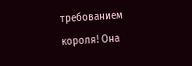требованием короля! Она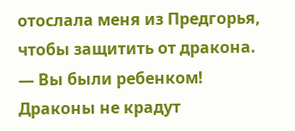отослала меня из Предгорья, чтобы защитить от дракона.
— Вы были ребенком! Драконы не крадут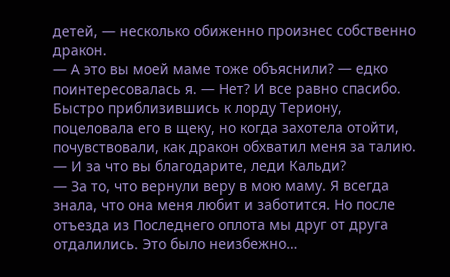детей, — несколько обиженно произнес собственно дракон.
— А это вы моей маме тоже объяснили? — едко поинтересовалась я. — Нет? И все равно спасибо.
Быстро приблизившись к лорду Териону, поцеловала его в щеку, но когда захотела отойти, почувствовали, как дракон обхватил меня за талию.
— И за что вы благодарите, леди Кальди?
— За то, что вернули веру в мою маму. Я всегда знала, что она меня любит и заботится. Но после отъезда из Последнего оплота мы друг от друга отдалились. Это было неизбежно…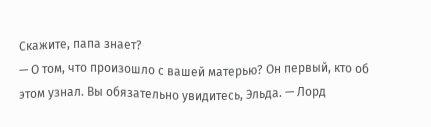Скажите, папа знает?
— О том, что произошло с вашей матерью? Он первый, кто об этом узнал. Вы обязательно увидитесь, Эльда. — Лорд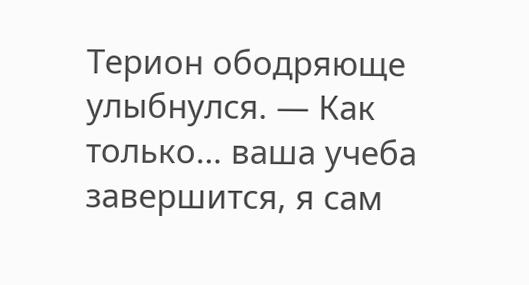Терион ободряюще улыбнулся. — Как только… ваша учеба завершится, я сам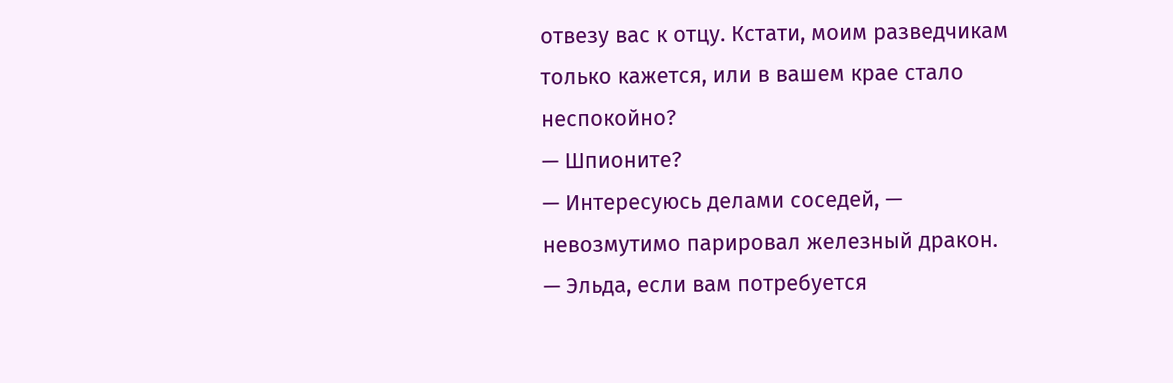отвезу вас к отцу. Кстати, моим разведчикам только кажется, или в вашем крае стало неспокойно?
— Шпионите?
— Интересуюсь делами соседей, — невозмутимо парировал железный дракон. — Эльда, если вам потребуется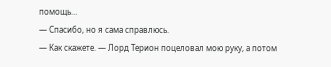помощь…
— Спасибо, но я сама справлюсь.
— Как скажете. — Лорд Терион поцеловал мою руку, а потом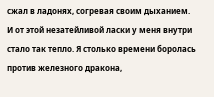сжал в ладонях, согревая своим дыханием.
И от этой незатейливой ласки у меня внутри стало так тепло. Я столько времени боролась против железного дракона,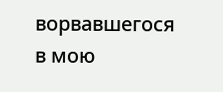ворвавшегося в мою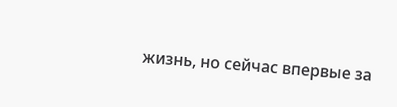жизнь, но сейчас впервые за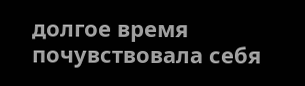долгое время почувствовала себя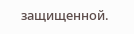защищенной.